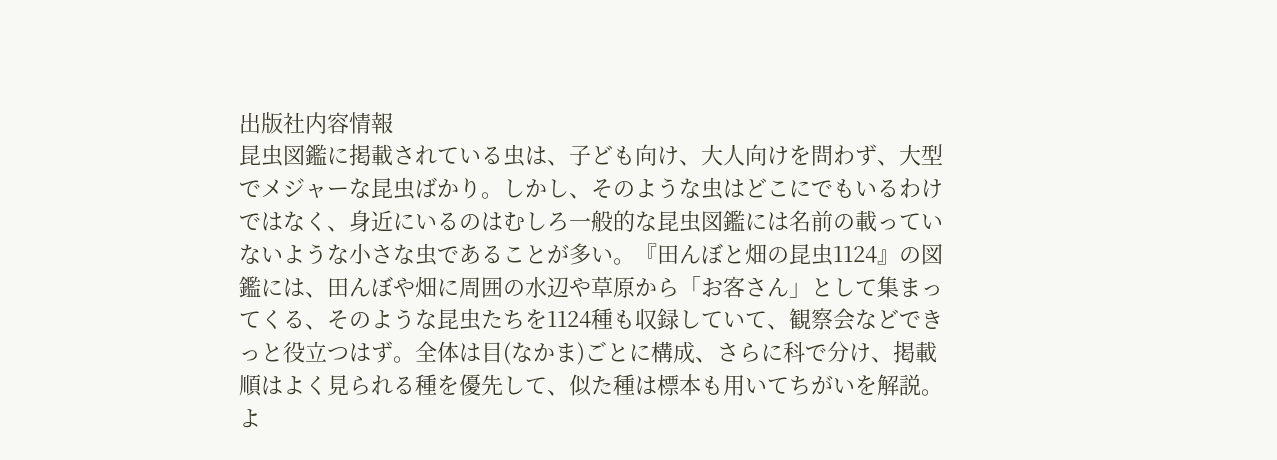出版社内容情報
昆虫図鑑に掲載されている虫は、子ども向け、大人向けを問わず、大型でメジャーな昆虫ばかり。しかし、そのような虫はどこにでもいるわけではなく、身近にいるのはむしろ一般的な昆虫図鑑には名前の載っていないような小さな虫であることが多い。『田んぼと畑の昆虫1124』の図鑑には、田んぼや畑に周囲の水辺や草原から「お客さん」として集まってくる、そのような昆虫たちを1124種も収録していて、観察会などできっと役立つはず。全体は目(なかま)ごとに構成、さらに科で分け、掲載順はよく見られる種を優先して、似た種は標本も用いてちがいを解説。よ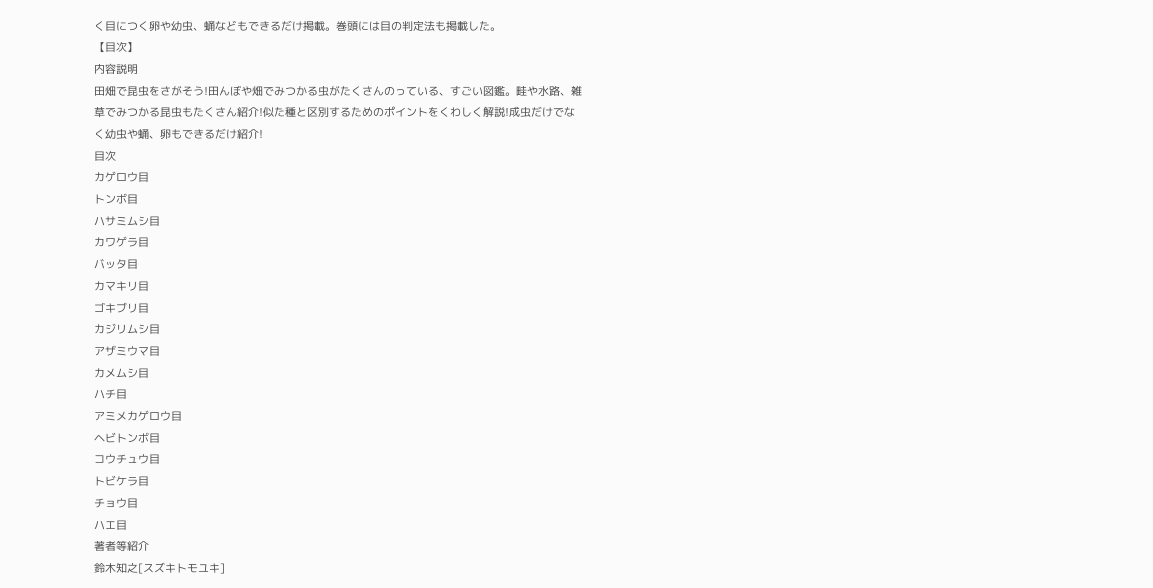く目につく卵や幼虫、蛹などもできるだけ掲載。巻頭には目の判定法も掲載した。
【目次】
内容説明
田畑で昆虫をさがそう!田んぼや畑でみつかる虫がたくさんのっている、すごい図鑑。畦や水路、雑草でみつかる昆虫もたくさん紹介!似た種と区別するためのポイントをくわしく解説!成虫だけでなく幼虫や蛹、卵もできるだけ紹介!
目次
カゲロウ目
トンボ目
ハサミムシ目
カワゲラ目
バッタ目
カマキリ目
ゴキブリ目
カジリムシ目
アザミウマ目
カメムシ目
ハチ目
アミメカゲロウ目
ヘビトンボ目
コウチュウ目
トビケラ目
チョウ目
ハエ目
著者等紹介
鈴木知之[スズキトモユキ]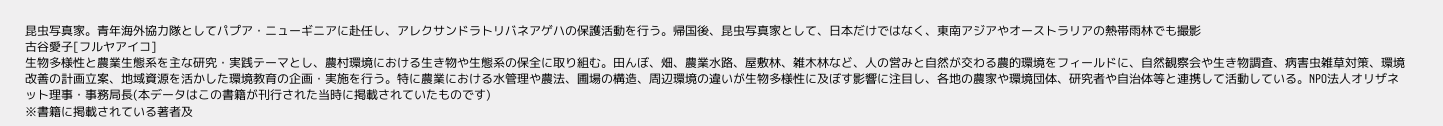昆虫写真家。青年海外協力隊としてパプア・ニューギニアに赴任し、アレクサンドラトリバネアゲハの保護活動を行う。帰国後、昆虫写真家として、日本だけではなく、東南アジアやオーストラリアの熱帯雨林でも撮影
古谷愛子[フルヤアイコ]
生物多様性と農業生態系を主な研究・実践テーマとし、農村環境における生き物や生態系の保全に取り組む。田んぼ、畑、農業水路、屋敷林、雑木林など、人の営みと自然が交わる農的環境をフィールドに、自然観察会や生き物調査、病害虫雑草対策、環境改善の計画立案、地域資源を活かした環境教育の企画・実施を行う。特に農業における水管理や農法、圃場の構造、周辺環境の違いが生物多様性に及ぼす影響に注目し、各地の農家や環境団体、研究者や自治体等と連携して活動している。NPO法人オリザネット理事・事務局長(本データはこの書籍が刊行された当時に掲載されていたものです)
※書籍に掲載されている著者及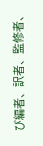び編者、訳者、監修者、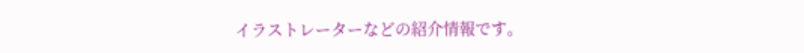イラストレーターなどの紹介情報です。